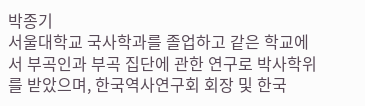박종기
서울대학교 국사학과를 졸업하고 같은 학교에서 부곡인과 부곡 집단에 관한 연구로 박사학위를 받았으며, 한국역사연구회 회장 및 한국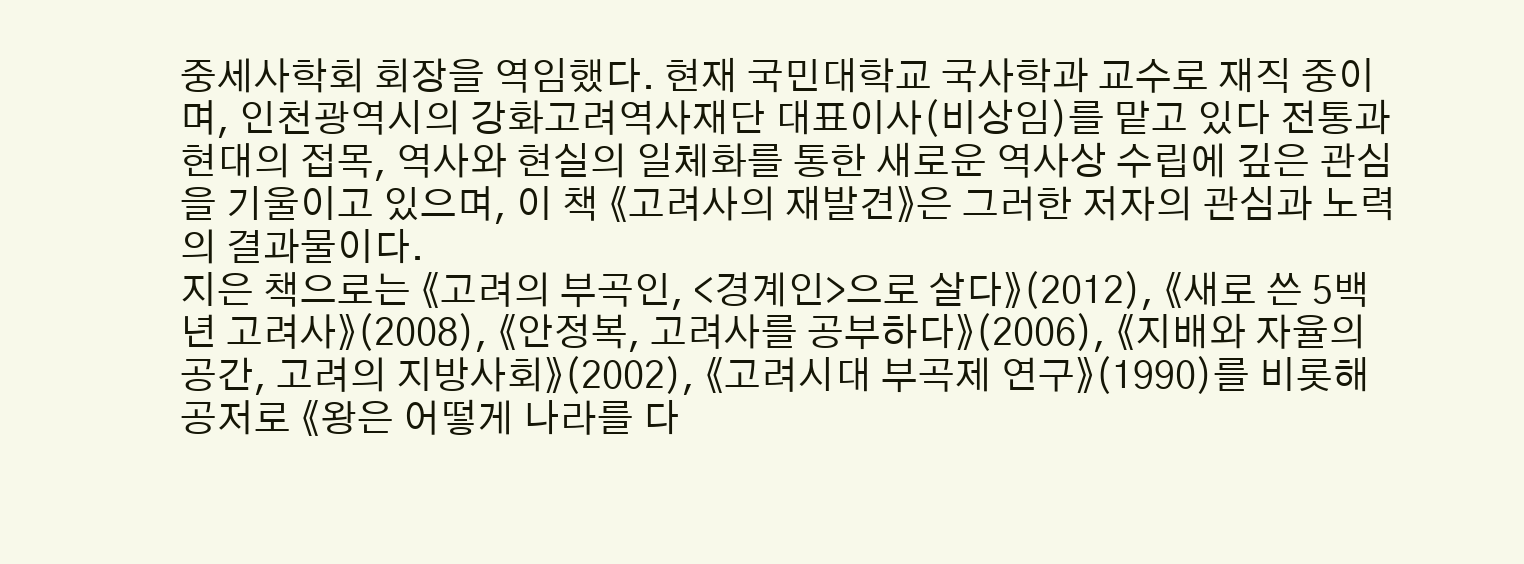중세사학회 회장을 역임했다. 현재 국민대학교 국사학과 교수로 재직 중이며, 인천광역시의 강화고려역사재단 대표이사(비상임)를 맡고 있다 전통과 현대의 접목, 역사와 현실의 일체화를 통한 새로운 역사상 수립에 깊은 관심을 기울이고 있으며, 이 책 《고려사의 재발견》은 그러한 저자의 관심과 노력의 결과물이다.
지은 책으로는 《고려의 부곡인, <경계인>으로 살다》(2012), 《새로 쓴 5백년 고려사》(2008), 《안정복, 고려사를 공부하다》(2006), 《지배와 자율의 공간, 고려의 지방사회》(2002), 《고려시대 부곡제 연구》(1990)를 비롯해 공저로 《왕은 어떻게 나라를 다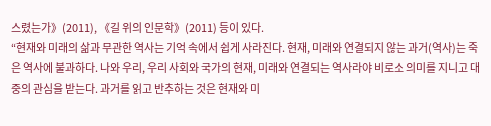스렸는가》(2011), 《길 위의 인문학》(2011) 등이 있다.
“현재와 미래의 삶과 무관한 역사는 기억 속에서 쉽게 사라진다. 현재, 미래와 연결되지 않는 과거(역사)는 죽은 역사에 불과하다. 나와 우리, 우리 사회와 국가의 현재, 미래와 연결되는 역사라야 비로소 의미를 지니고 대중의 관심을 받는다. 과거를 읽고 반추하는 것은 현재와 미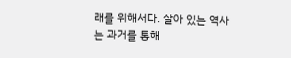래를 위해서다. 살아 있는 역사는 과거를 통해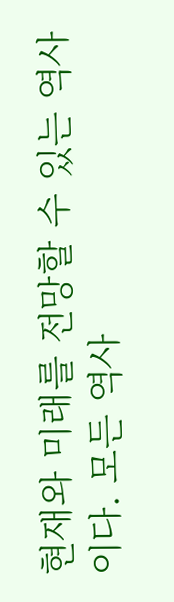현재와 미래를 전망할 수 있는 역사이다. 모든 역사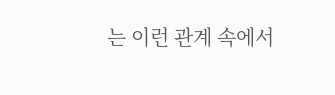는 이런 관계 속에서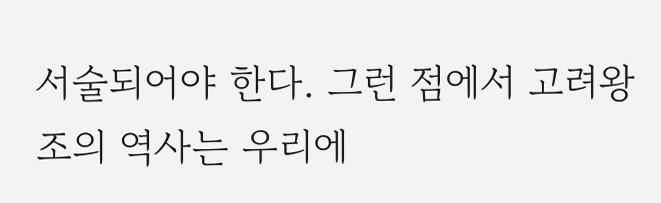서술되어야 한다. 그런 점에서 고려왕조의 역사는 우리에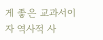게 좋은 교과서이자 역사적 사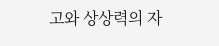고와 상상력의 자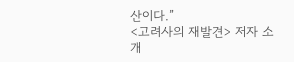산이다.”
<고려사의 재발견> 저자 소개